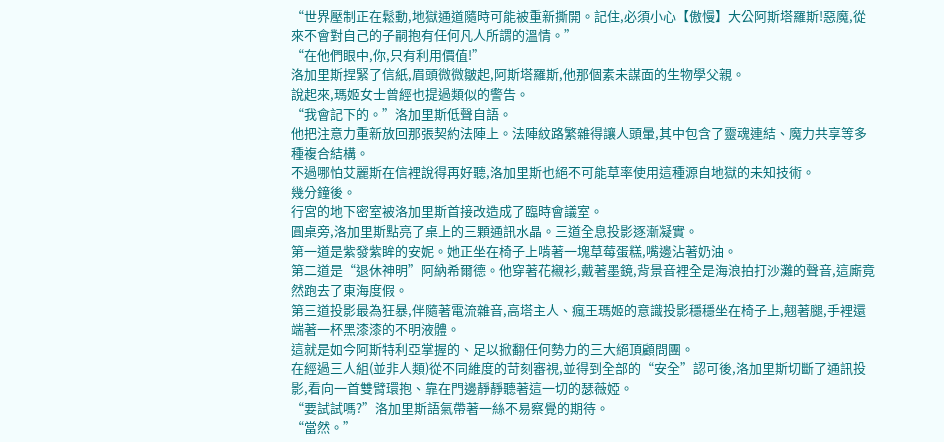“世界壓制正在鬆動,地獄通道隨時可能被重新撕開。記住,必須小心【傲慢】大公阿斯塔羅斯!惡魔,從來不會對自己的子嗣抱有任何凡人所謂的溫情。”
“在他們眼中,你,只有利用價值!”
洛加里斯捏緊了信紙,眉頭微微皺起,阿斯塔羅斯,他那個素未謀面的生物學父親。
說起來,瑪姬女士曾經也提過類似的警告。
“我會記下的。”洛加里斯低聲自語。
他把注意力重新放回那張契約法陣上。法陣紋路繁雜得讓人頭暈,其中包含了靈魂連結、魔力共享等多種複合結構。
不過哪怕艾麗斯在信裡說得再好聽,洛加里斯也絕不可能草率使用這種源自地獄的未知技術。
幾分鐘後。
行宮的地下密室被洛加里斯首接改造成了臨時會議室。
圓桌旁,洛加里斯點亮了桌上的三顆通訊水晶。三道全息投影逐漸凝實。
第一道是紫發紫眸的安妮。她正坐在椅子上啃著一塊草莓蛋糕,嘴邊沾著奶油。
第二道是“退休神明”阿納希爾德。他穿著花襯衫,戴著墨鏡,背景音裡全是海浪拍打沙灘的聲音,這廝竟然跑去了東海度假。
第三道投影最為狂暴,伴隨著電流雜音,高塔主人、瘋王瑪姬的意識投影穩穩坐在椅子上,翹著腿,手裡還端著一杯黑漆漆的不明液體。
這就是如今阿斯特利亞掌握的、足以掀翻任何勢力的三大絕頂顧問團。
在經過三人組(並非人類)從不同維度的苛刻審視,並得到全部的“安全”認可後,洛加里斯切斷了通訊投影,看向一首雙臂環抱、靠在門邊靜靜聽著這一切的瑟薇婭。
“要試試嗎?”洛加里斯語氣帶著一絲不易察覺的期待。
“當然。”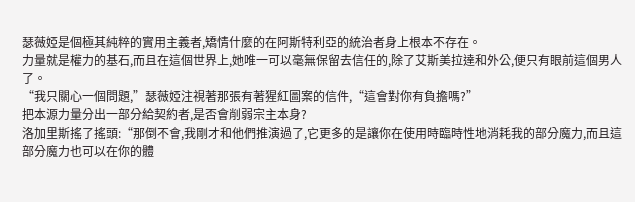瑟薇婭是個極其純粹的實用主義者,矯情什麼的在阿斯特利亞的統治者身上根本不存在。
力量就是權力的基石,而且在這個世界上,她唯一可以毫無保留去信任的,除了艾斯美拉達和外公,便只有眼前這個男人了。
“我只關心一個問題,”瑟薇婭注視著那張有著猩紅圖案的信件,“這會對你有負擔嗎?”
把本源力量分出一部分給契約者,是否會削弱宗主本身?
洛加里斯搖了搖頭:“那倒不會,我剛才和他們推演過了,它更多的是讓你在使用時臨時性地消耗我的部分魔力,而且這部分魔力也可以在你的體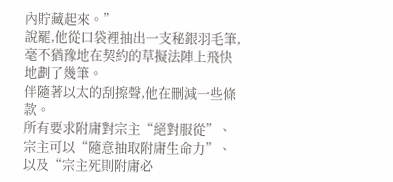內貯藏起來。”
說罷,他從口袋裡抽出一支秘銀羽毛筆,毫不猶豫地在契約的草擬法陣上飛快地劃了幾筆。
伴隨著以太的刮擦聲,他在刪減一些條款。
所有要求附庸對宗主“絕對服從”、宗主可以“隨意抽取附庸生命力”、以及“宗主死則附庸必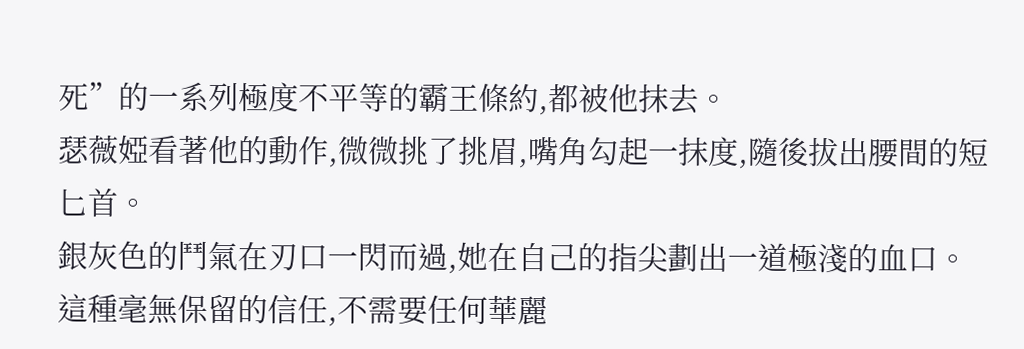死”的一系列極度不平等的霸王條約,都被他抹去。
瑟薇婭看著他的動作,微微挑了挑眉,嘴角勾起一抹度,隨後拔出腰間的短匕首。
銀灰色的鬥氣在刃口一閃而過,她在自己的指尖劃出一道極淺的血口。
這種毫無保留的信任,不需要任何華麗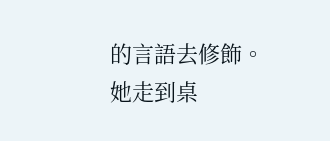的言語去修飾。
她走到桌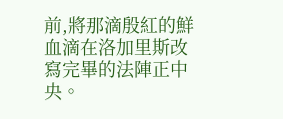前,將那滴殷紅的鮮血滴在洛加里斯改寫完畢的法陣正中央。